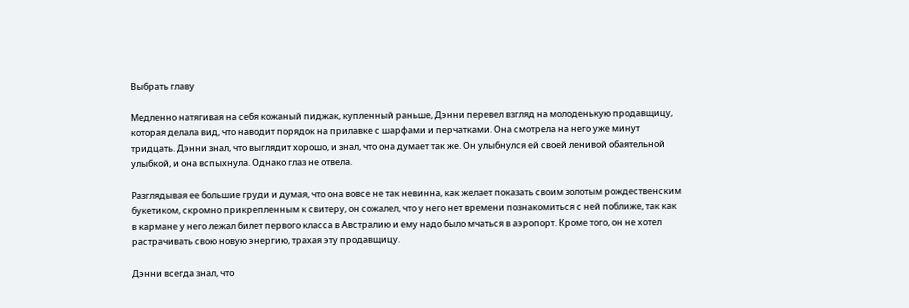Выбрать главу

Медленно натягивая на себя кожаный пиджак, купленный раньше, Дэнни перевел взгляд на молоденькую продавщицу, которая делала вид, что наводит порядок на прилавке с шарфами и перчатками. Она смотрела на него уже минут тридцать. Дэнни знал, что выглядит хорошо, и знал, что она думает так же. Он улыбнулся ей своей ленивой обаятельной улыбкой, и она вспыхнула. Однако глаз не отвела.

Разглядывая ее большие груди и думая, что она вовсе не так невинна, как желает показать своим золотым рождественским букетиком, скромно прикрепленным к свитеру, он сожалел, что у него нет времени познакомиться с ней поближе, так как в кармане у него лежал билет первого класса в Австралию и ему надо было мчаться в аэропорт. Кроме того, он не хотел растрачивать свою новую энергию, трахая эту продавщицу.

Дэнни всегда знал, что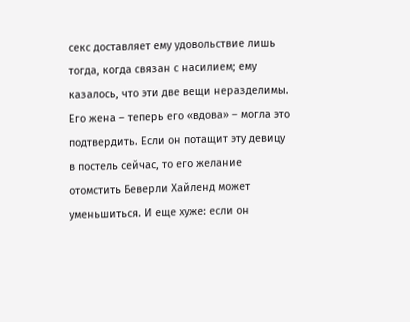секс доставляет ему удовольствие лишь тогда, когда связан с насилием; ему казалось, что эти две вещи неразделимы. Его жена – теперь его «вдова» – могла это подтвердить. Если он потащит эту девицу в постель сейчас, то его желание отомстить Беверли Хайленд может уменьшиться. И еще хуже: если он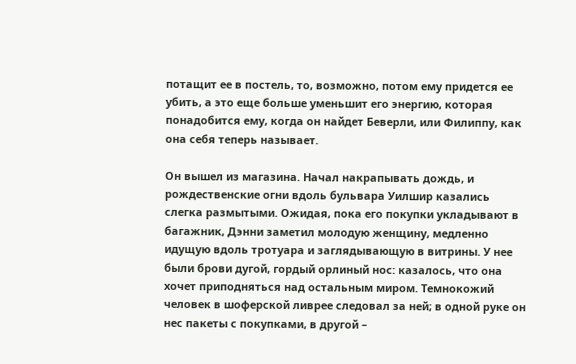потащит ее в постель, то, возможно, потом ему придется ее убить, а это еще больше уменьшит его энергию, которая понадобится ему, когда он найдет Беверли, или Филиппу, как она себя теперь называет.

Он вышел из магазина. Начал накрапывать дождь, и рождественские огни вдоль бульвара Уилшир казались слегка размытыми. Ожидая, пока его покупки укладывают в багажник, Дэнни заметил молодую женщину, медленно идущую вдоль тротуара и заглядывающую в витрины. У нее были брови дугой, гордый орлиный нос: казалось, что она хочет приподняться над остальным миром. Темнокожий человек в шоферской ливрее следовал за ней; в одной руке он нес пакеты с покупками, в другой –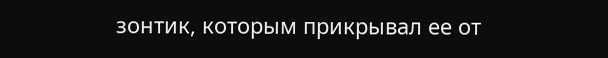зонтик, которым прикрывал ее от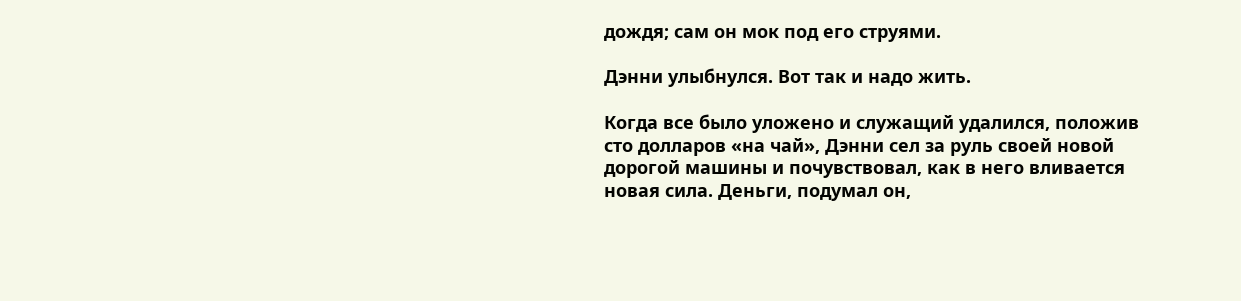дождя; сам он мок под его струями.

Дэнни улыбнулся. Вот так и надо жить.

Когда все было уложено и служащий удалился, положив сто долларов «на чай», Дэнни сел за руль своей новой дорогой машины и почувствовал, как в него вливается новая сила. Деньги, подумал он,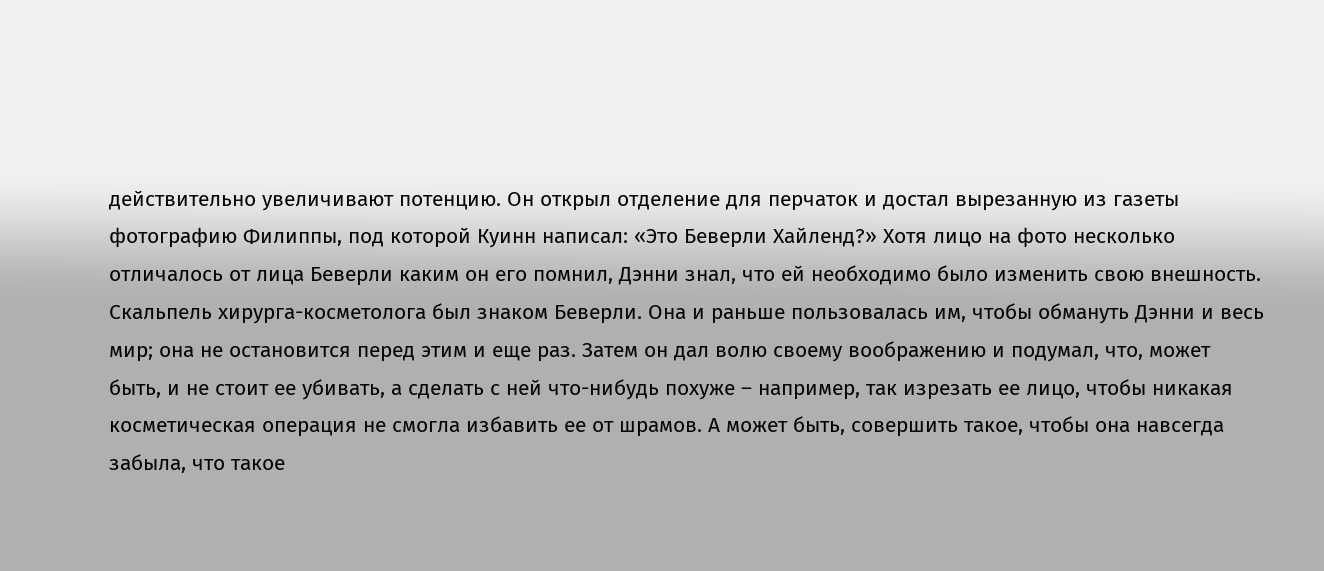действительно увеличивают потенцию. Он открыл отделение для перчаток и достал вырезанную из газеты фотографию Филиппы, под которой Куинн написал: «Это Беверли Хайленд?» Хотя лицо на фото несколько отличалось от лица Беверли каким он его помнил, Дэнни знал, что ей необходимо было изменить свою внешность. Скальпель хирурга-косметолога был знаком Беверли. Она и раньше пользовалась им, чтобы обмануть Дэнни и весь мир; она не остановится перед этим и еще раз. Затем он дал волю своему воображению и подумал, что, может быть, и не стоит ее убивать, а сделать с ней что-нибудь похуже – например, так изрезать ее лицо, чтобы никакая косметическая операция не смогла избавить ее от шрамов. А может быть, совершить такое, чтобы она навсегда забыла, что такое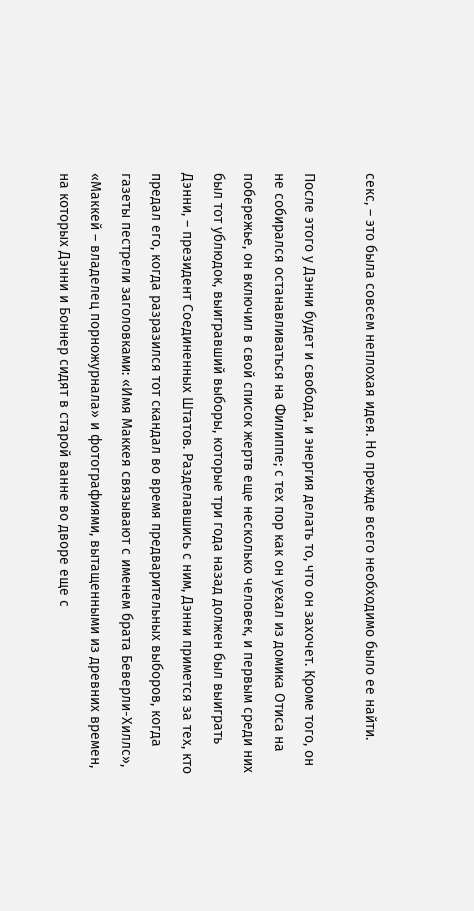секс, – это была совсем неплохая идея. Но прежде всего необходимо было ее найти.

После этого у Дэнни будет и свобода, и энергия делать то, что он захочет. Кроме того, он не собирался останавливаться на Филиппе; с тех пор как он уехал из домика Отиса на побережье, он включил в свой список жертв еще несколько человек, и первым среди них был тот ублюдок, выигравший выборы, которые три года назад должен был выиграть Дэнни, – президент Соединенных Штатов. Разделавшись с ним, Дэнни примется за тех, кто предал его, когда разразился тот скандал во время предварительных выборов, когда газеты пестрели заголовками: «Имя Маккея связывают с именем брата Беверли-Хиллс», «Маккей – владелец порножурнала» и фотографиями, вытащенными из древних времен, на которых Дэнни и Боннер сидят в старой ванне во дворе еще с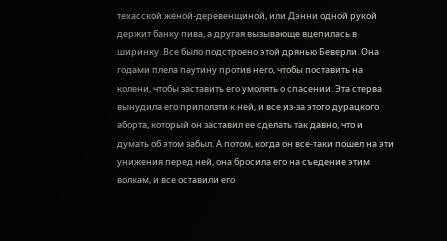техасской женой-деревенщиной, или Дэнни одной рукой держит банку пива, а другая вызывающе вцепилась в ширинку. Все было подстроено этой дрянью Беверли. Она годами плела паутину против него, чтобы поставить на колени, чтобы заставить его умолять о спасении. Эта стерва вынудила его приползти к ней, и все из-за этого дурацкого аборта, который он заставил ее сделать так давно, что и думать об этом забыл. А потом, когда он все-таки пошел на эти унижения перед ней, она бросила его на съедение этим волкам, и все оставили его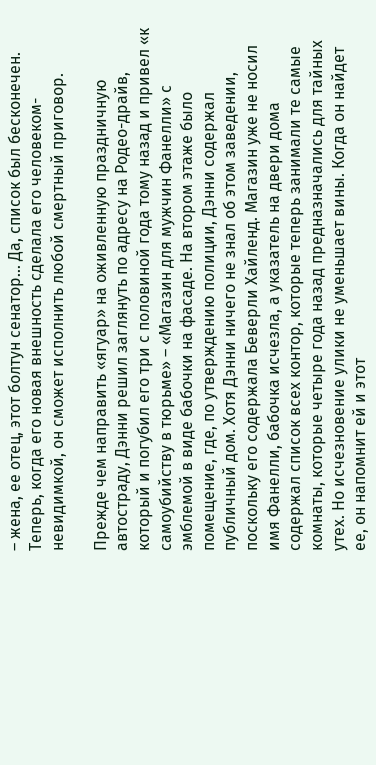– жена, ее отец, этот болтун сенатор… Да, список был бесконечен. Теперь, когда его новая внешность сделала его человеком-невидимкой, он сможет исполнить любой смертный приговор.

Прежде чем направить «ягуар» на оживленную праздничную автостраду, Дэнни решил заглянуть по адресу на Родео-драйв, который и погубил его три с половиной года тому назад и привел «к самоубийству в тюрьме» – «Магазин для мужчин Фанелли» с эмблемой в виде бабочки на фасаде. На втором этаже было помещение, где, по утверждению полиции, Дэнни содержал публичный дом. Хотя Дэнни ничего не знал об этом заведении, поскольку его содержала Беверли Хайленд. Магазин уже не носил имя Фанелли, бабочка исчезла, а указатель на двери дома содержал список всех контор, которые теперь занимали те самые комнаты, которые четыре года назад предназначались для тайных утех. Но исчезновение улики не уменьшает вины. Когда он найдет ее, он напомнит ей и этот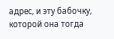адрес, и эту бабочку, которой она тогда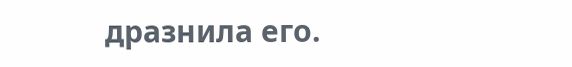дразнила его.